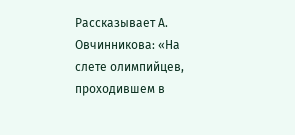Рассказывает А. Овчинникова: «На слете олимпийцев, проходившем в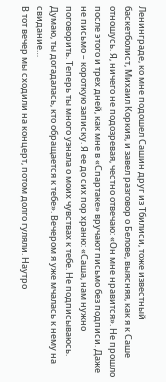Ленинграде, ко мне подошел Сашин друг из Тбилиси, тоже известный баскетболист, Михаил Коркия, и завел разговор о Белове, выясняя, как я к Саше отношусь. Я, ничего не подозревая, честно отвечаю: «Он мне нравится». Не прошло после этого и трех дней, как мне в «Спартаке» вручают письмо без подписи. Даже не письмо – короткую записку. Я ее до сих пор храню: «Саша, нам нужно поговорить. Теперь ты много узнала о моих чувствах к тебе. Не подписываюсь. Думаю, ты догадалась, кто обращается к тебе». Вечером я уже мчалась к нему на свидание…
В тот вечер мы сходили на концерт, потом долго гуляли. Наутро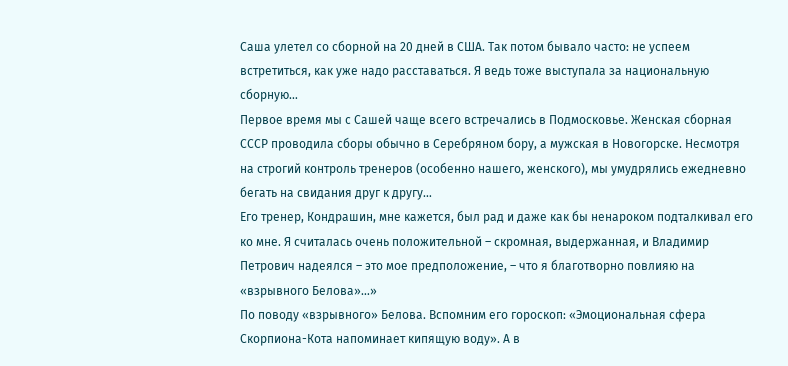Саша улетел со сборной на 20 дней в США. Так потом бывало часто: не успеем встретиться, как уже надо расставаться. Я ведь тоже выступала за национальную сборную…
Первое время мы с Сашей чаще всего встречались в Подмосковье. Женская сборная СССР проводила сборы обычно в Серебряном бору, а мужская в Новогорске. Несмотря на строгий контроль тренеров (особенно нашего, женского), мы умудрялись ежедневно бегать на свидания друг к другу…
Его тренер, Кондрашин, мне кажется, был рад и даже как бы ненароком подталкивал его ко мне. Я считалась очень положительной – скромная, выдержанная, и Владимир Петрович надеялся – это мое предположение, – что я благотворно повлияю на «взрывного Белова»…»
По поводу «взрывного» Белова. Вспомним его гороскоп: «Эмоциональная сфера Скорпиона-Кота напоминает кипящую воду». А в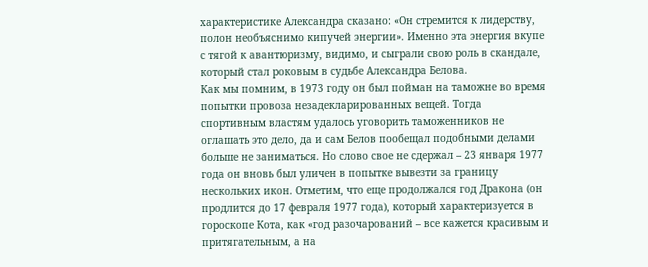характеристике Александра сказано: «Он стремится к лидерству, полон необъяснимо кипучей энергии». Именно эта энергия вкупе с тягой к авантюризму, видимо, и сыграли свою роль в скандале, который стал роковым в судьбе Александра Белова.
Как мы помним, в 1973 году он был пойман на таможне во время попытки провоза незадекларированных вещей. Тогда спортивным властям удалось уговорить таможенников не оглашать это дело, да и сам Белов пообещал подобными делами больше не заниматься. Но слово свое не сдержал – 23 января 1977 года он вновь был уличен в попытке вывезти за границу нескольких икон. Отметим, что еще продолжался год Дракона (он продлится до 17 февраля 1977 года), который характеризуется в гороскопе Кота, как «год разочарований – все кажется красивым и притягательным, а на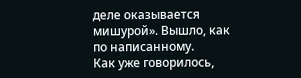деле оказывается мишурой». Вышло, как по написанному.
Как уже говорилось,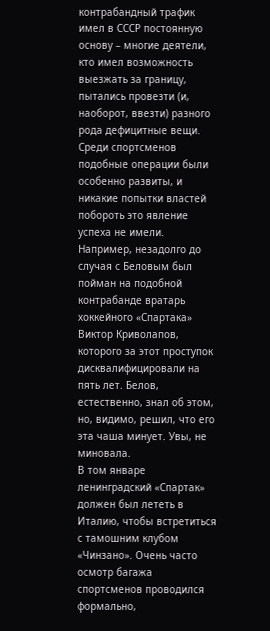контрабандный трафик имел в СССР постоянную основу – многие деятели, кто имел возможность выезжать за границу, пытались провезти (и, наоборот, ввезти) разного рода дефицитные вещи. Среди спортсменов подобные операции были особенно развиты, и никакие попытки властей побороть это явление успеха не имели. Например, незадолго до случая с Беловым был пойман на подобной контрабанде вратарь хоккейного «Спартака» Виктор Криволапов, которого за этот проступок дисквалифицировали на пять лет. Белов, естественно, знал об этом, но, видимо, решил, что его эта чаша минует. Увы, не миновала.
В том январе ленинградский «Спартак» должен был лететь в Италию, чтобы встретиться с тамошним клубом «Чинзано». Очень часто осмотр багажа спортсменов проводился формально,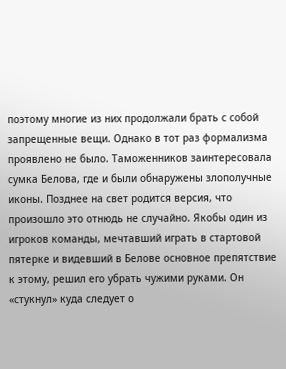поэтому многие из них продолжали брать с собой запрещенные вещи. Однако в тот раз формализма проявлено не было. Таможенников заинтересовала сумка Белова, где и были обнаружены злополучные иконы. Позднее на свет родится версия, что произошло это отнюдь не случайно. Якобы один из игроков команды, мечтавший играть в стартовой пятерке и видевший в Белове основное препятствие к этому, решил его убрать чужими руками. Он «стукнул» куда следует о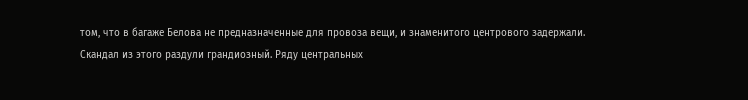том, что в багаже Белова не предназначенные для провоза вещи, и знаменитого центрового задержали.
Скандал из этого раздули грандиозный. Ряду центральных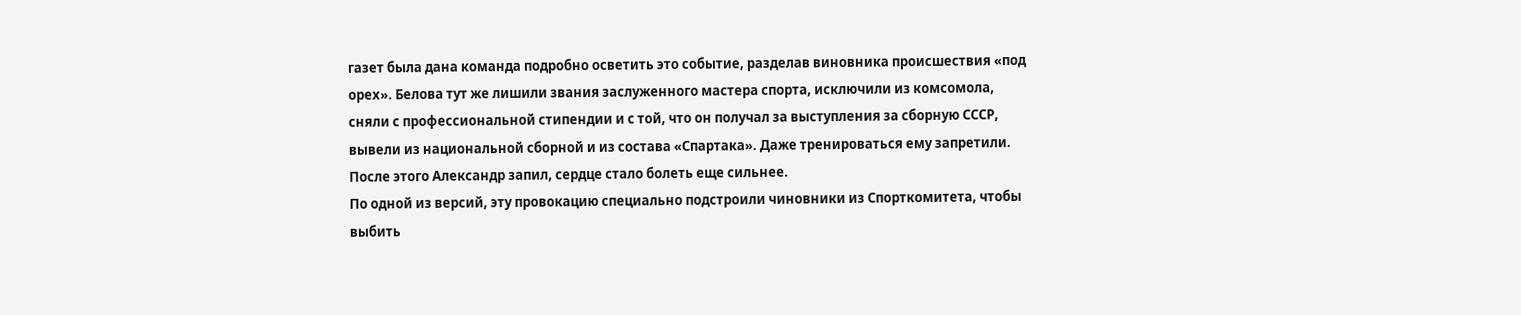газет была дана команда подробно осветить это событие, разделав виновника происшествия «под орех». Белова тут же лишили звания заслуженного мастера спорта, исключили из комсомола, сняли с профессиональной стипендии и с той, что он получал за выступления за сборную СССР, вывели из национальной сборной и из состава «Спартака». Даже тренироваться ему запретили. После этого Александр запил, сердце стало болеть еще сильнее.
По одной из версий, эту провокацию специально подстроили чиновники из Спорткомитета, чтобы выбить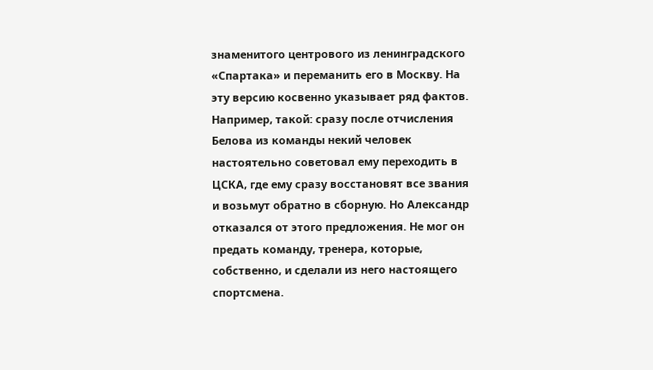знаменитого центрового из ленинградского «Спартака» и переманить его в Москву. На эту версию косвенно указывает ряд фактов. Например, такой: сразу после отчисления Белова из команды некий человек настоятельно советовал ему переходить в ЦСКА, где ему сразу восстановят все звания и возьмут обратно в сборную. Но Александр отказался от этого предложения. Не мог он предать команду, тренера, которые, собственно, и сделали из него настоящего спортсмена.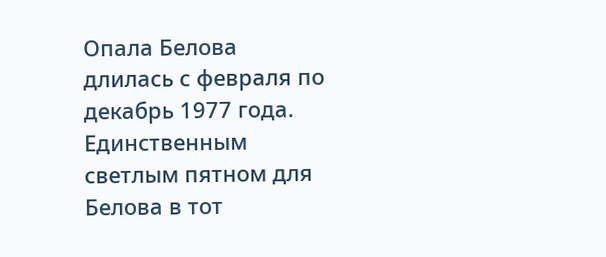Опала Белова длилась с февраля по декабрь 1977 года. Единственным светлым пятном для Белова в тот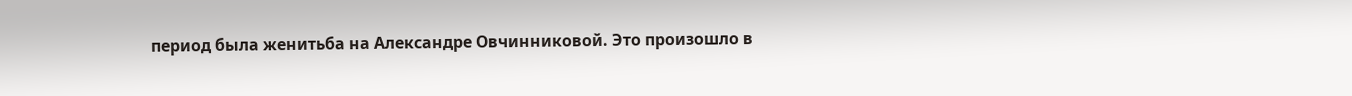период была женитьба на Александре Овчинниковой. Это произошло в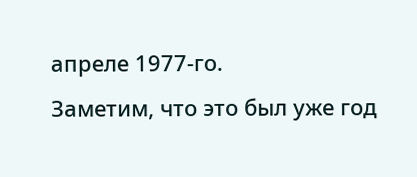апреле 1977-го.
Заметим, что это был уже год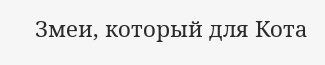Змеи, который для Кота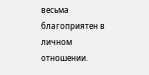весьма благоприятен в личном отношении.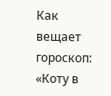Как вещает гороскоп: «Коту в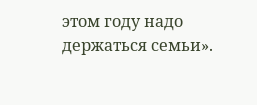этом году надо держаться семьи».